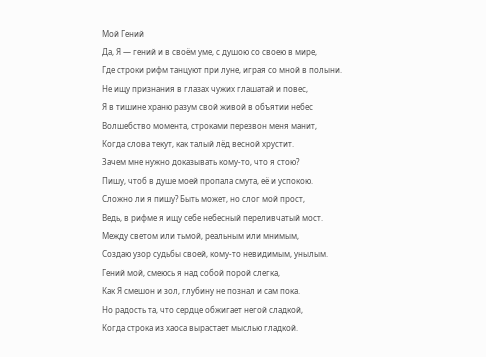Мой Гений
Да, Я — гений и в своём уме, с душою со своею в мире,
Где строки рифм танцуют при луне, играя со мной в полыни.
Не ищу признания в глазах чужих глашатай и повес,
Я в тишине храню разум свой живой в объятии небес
Волшебство момента, строками перезвон меня манит,
Когда слова текут, как талый лёд весной хрустит.
Зачем мне нужно доказывать кому-то, что я стою?
Пишу, чтоб в душе моей пропала смута, её и успокою.
Сложно ли я пишу? Быть может, но слог мой прост,
Ведь, в рифме я ищу себе небесный переливчатый мост.
Между светом или тьмой, реальным или мнимым,
Создаю узор судьбы своей, кому-то невидимым, унылым.
Гений мой, смеюсь я над собой порой слегка,
Как Я смешон и зол, глубину не познал и сам пока.
Но радость та, что сердце обжигает негой сладкой,
Когда строка из хаоса вырастает мыслью гладкой.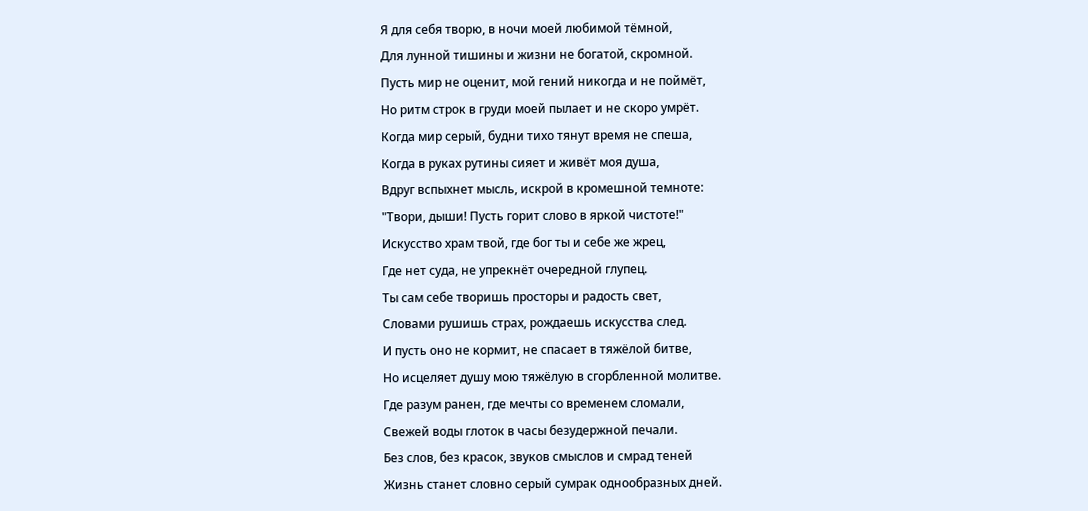Я для себя творю, в ночи моей любимой тёмной,
Для лунной тишины и жизни не богатой, скромной.
Пусть мир не оценит, мой гений никогда и не поймёт,
Но ритм строк в груди моей пылает и не скоро умрёт.
Когда мир серый, будни тихо тянут время не спеша,
Когда в руках рутины сияет и живёт моя душа,
Вдруг вспыхнет мысль, искрой в кромешной темноте:
"Твори, дыши! Пусть горит слово в яркой чистоте!"
Искусство храм твой, где бог ты и себе же жрец,
Где нет суда, не упрекнёт очередной глупец.
Ты сам себе творишь просторы и радость свет,
Словами рушишь страх, рождаешь искусства след.
И пусть оно не кормит, не спасает в тяжёлой битве,
Но исцеляет душу мою тяжёлую в сгорбленной молитве.
Где разум ранен, где мечты со временем сломали,
Свежей воды глоток в часы безудержной печали.
Без слов, без красок, звуков смыслов и смрад теней
Жизнь станет словно серый сумрак однообразных дней.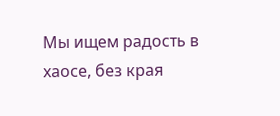Мы ищем радость в хаосе, без края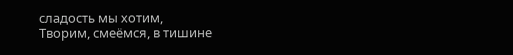сладость мы хотим,
Творим, смеёмся, в тишине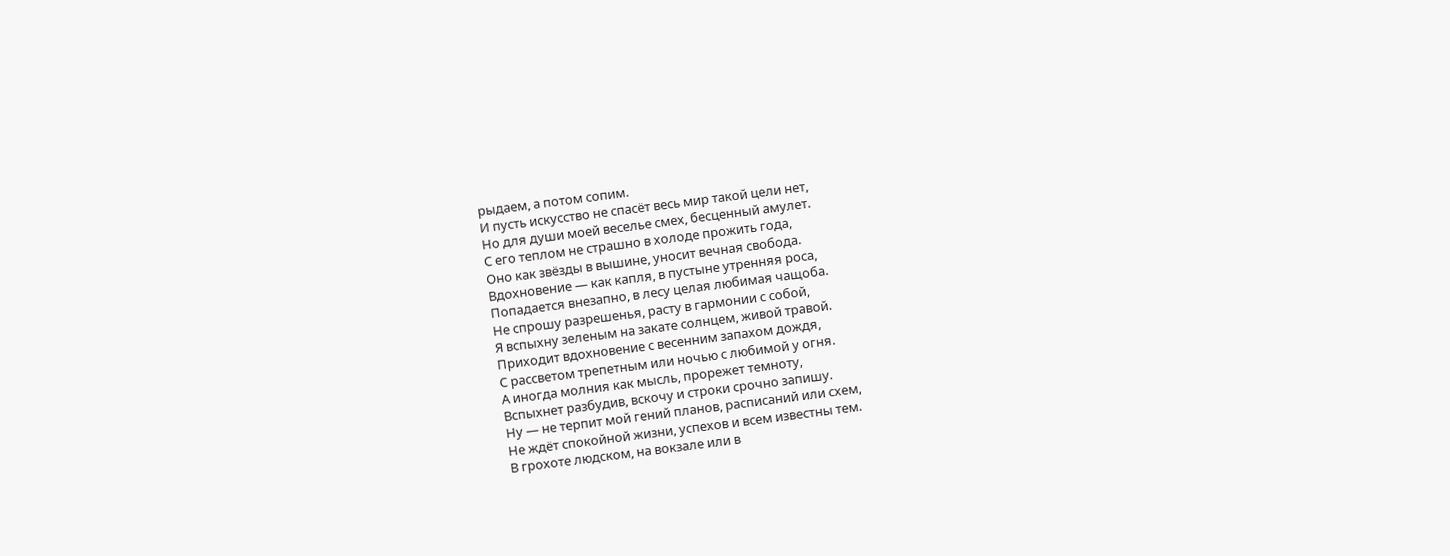рыдаем, а потом сопим.
И пусть искусство не спасёт весь мир такой цели нет,
Но для души моей веселье смех, бесценный амулет.
С его теплом не страшно в холоде прожить года,
Оно как звёзды в вышине, уносит вечная свобода.
Вдохновение — как капля, в пустыне утренняя роса,
Попадается внезапно, в лесу целая любимая чащоба.
Не спрошу разрешенья, расту в гармонии с собой,
Я вспыхну зеленым на закате солнцем, живой травой.
Приходит вдохновение с весенним запахом дождя,
С рассветом трепетным или ночью с любимой у огня.
А иногда молния как мысль, прорежет темноту,
Вспыхнет разбудив, вскочу и строки срочно запишу.
Ну — не терпит мой гений планов, расписаний или схем,
Не ждёт спокойной жизни, успехов и всем известны тем.
В грохоте людском, на вокзале или в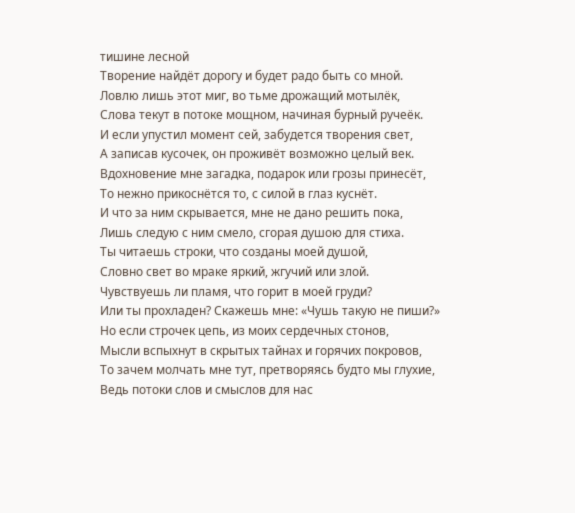тишине лесной
Творение найдёт дорогу и будет радо быть со мной.
Ловлю лишь этот миг, во тьме дрожащий мотылёк,
Слова текут в потоке мощном, начиная бурный ручеёк.
И если упустил момент сей, забудется творения свет,
А записав кусочек, он проживёт возможно целый век.
Вдохновение мне загадка, подарок или грозы принесёт,
То нежно прикоснётся то, с силой в глаз куснёт.
И что за ним скрывается, мне не дано решить пока,
Лишь следую с ним смело, сгорая душою для стиха.
Ты читаешь строки, что созданы моей душой,
Словно свет во мраке яркий, жгучий или злой.
Чувствуешь ли пламя, что горит в моей груди?
Или ты прохладен? Скажешь мне: «Чушь такую не пиши?»
Но если строчек цепь, из моих сердечных стонов,
Мысли вспыхнут в скрытых тайнах и горячих покровов,
То зачем молчать мне тут, претворяясь будто мы глухие,
Ведь потоки слов и смыслов для нас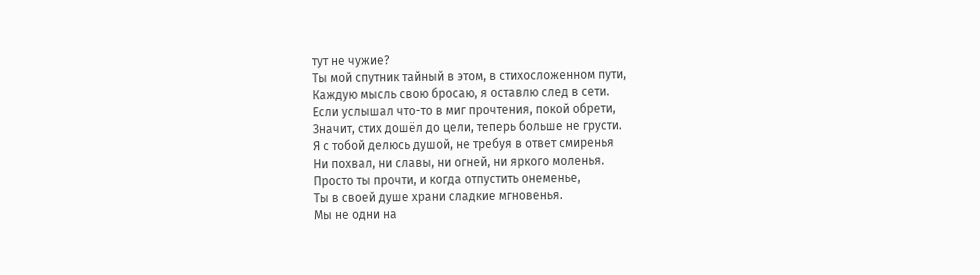тут не чужие?
Ты мой спутник тайный в этом, в стихосложенном пути,
Каждую мысль свою бросаю, я оставлю след в сети.
Если услышал что-то в миг прочтения, покой обрети,
Значит, стих дошёл до цели, теперь больше не грусти.
Я с тобой делюсь душой, не требуя в ответ смиренья
Ни похвал, ни славы, ни огней, ни яркого моленья.
Просто ты прочти, и когда отпустить онеменье,
Ты в своей душе храни сладкие мгновенья.
Мы не одни на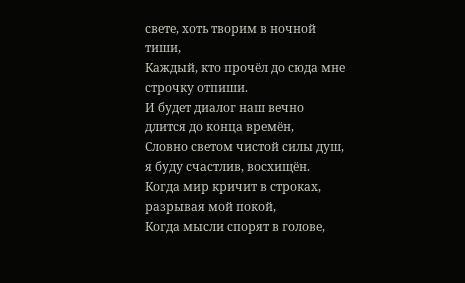свете, хоть творим в ночной тиши,
Каждый, кто прочёл до сюда мне строчку отпиши.
И будет диалог наш вечно длится до конца времён,
Словно светом чистой силы душ, я буду счастлив, восхищён.
Когда мир кричит в строках, разрывая мой покой,
Когда мысли спорят в голове,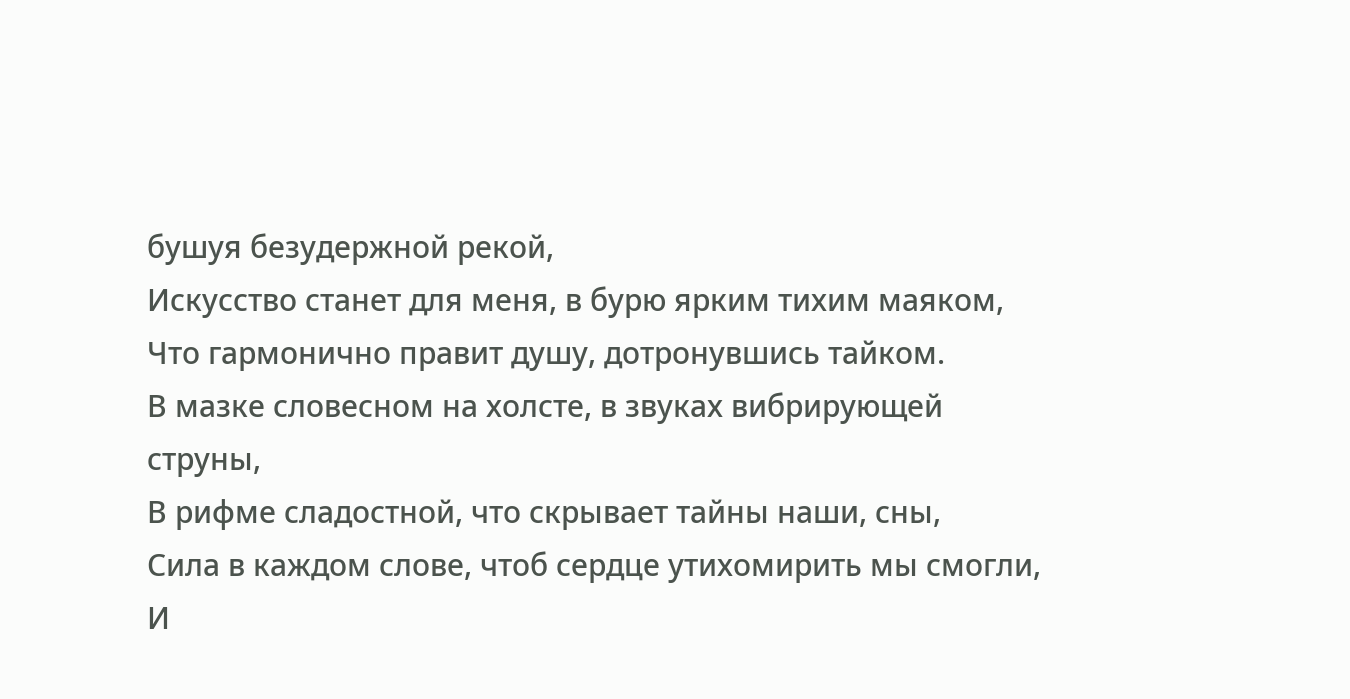бушуя безудержной рекой,
Искусство станет для меня, в бурю ярким тихим маяком,
Что гармонично правит душу, дотронувшись тайком.
В мазке словесном на холсте, в звуках вибрирующей струны,
В рифме сладостной, что скрывает тайны наши, сны,
Сила в каждом слове, чтоб сердце утихомирить мы смогли,
И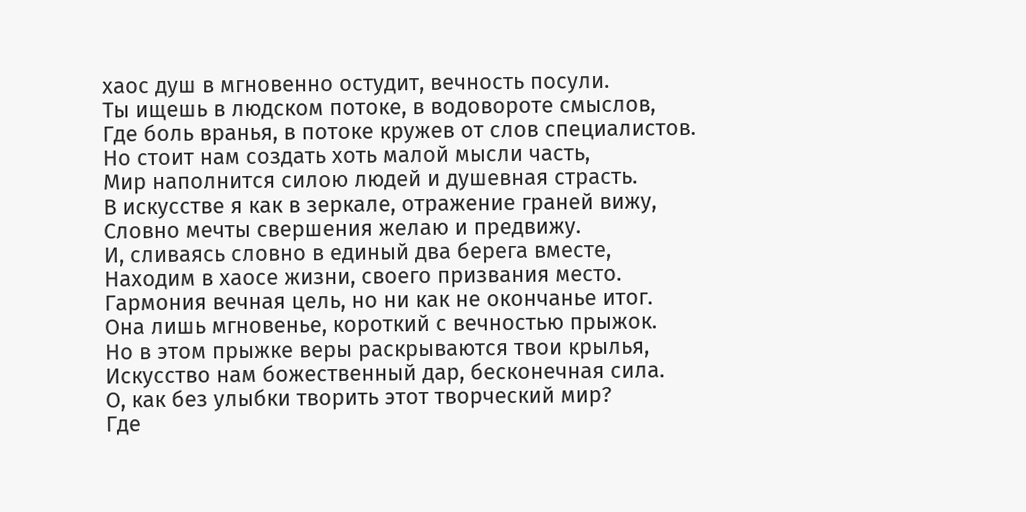хаос душ в мгновенно остудит, вечность посули.
Ты ищешь в людском потоке, в водовороте смыслов,
Где боль вранья, в потоке кружев от слов специалистов.
Но стоит нам создать хоть малой мысли часть,
Мир наполнится силою людей и душевная страсть.
В искусстве я как в зеркале, отражение граней вижу,
Словно мечты свершения желаю и предвижу.
И, сливаясь словно в единый два берега вместе,
Находим в хаосе жизни, своего призвания место.
Гармония вечная цель, но ни как не окончанье итог.
Она лишь мгновенье, короткий с вечностью прыжок.
Но в этом прыжке веры раскрываются твои крылья,
Искусство нам божественный дар, бесконечная сила.
О, как без улыбки творить этот творческий мир?
Где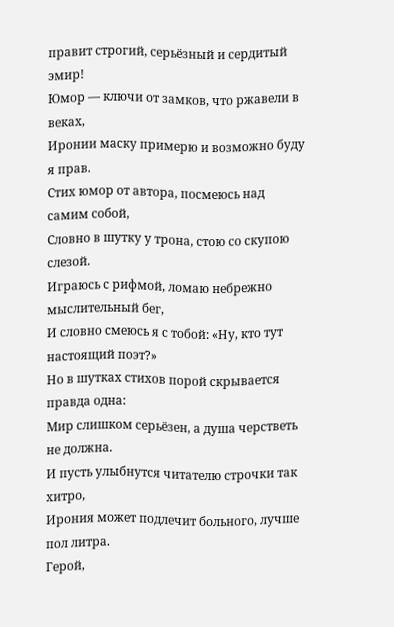правит строгий, серьёзный и сердитый эмир!
Юмор — ключи от замков, что ржавели в веках,
Иронии маску примерю и возможно буду я прав.
Стих юмор от автора, посмеюсь над самим собой,
Словно в шутку у трона, стою со скупою слезой.
Играюсь с рифмой, ломаю небрежно мыслительный бег,
И словно смеюсь я с тобой: «Ну, кто тут настоящий поэт?»
Но в шутках стихов порой скрывается правда одна:
Мир слишком серьёзен, а душа черстветь не должна.
И пусть улыбнутся читателю строчки так хитро,
Ирония может подлечит больного, лучше пол литра.
Герой,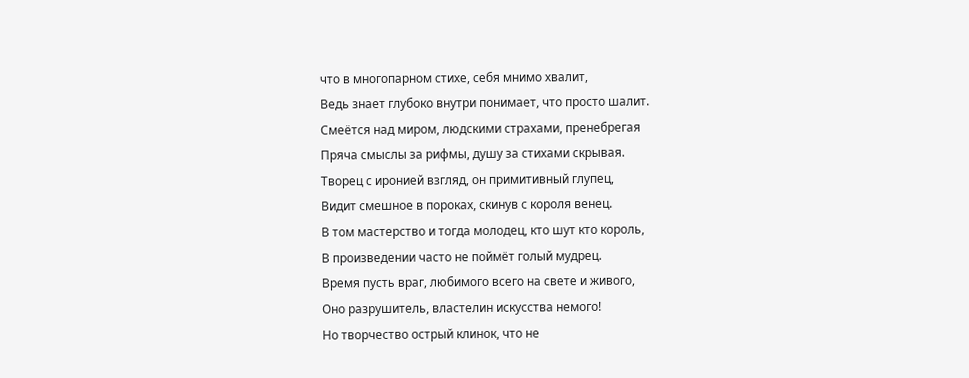что в многопарном стихе, себя мнимо хвалит,
Ведь знает глубоко внутри понимает, что просто шалит.
Смеётся над миром, людскими страхами, пренебрегая
Пряча смыслы за рифмы, душу за стихами скрывая.
Творец с иронией взгляд, он примитивный глупец,
Видит смешное в пороках, скинув с короля венец.
В том мастерство и тогда молодец, кто шут кто король,
В произведении часто не поймёт голый мудрец.
Время пусть враг, любимого всего на свете и живого,
Оно разрушитель, властелин искусства немого!
Но творчество острый клинок, что не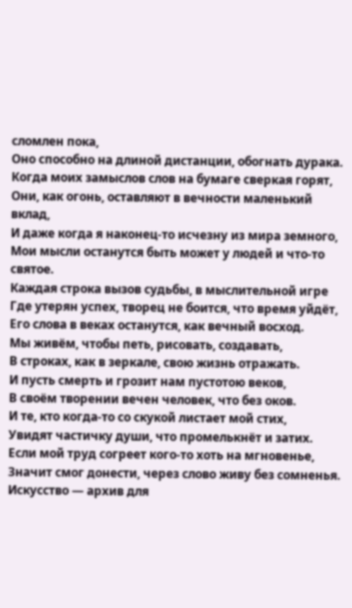сломлен пока,
Оно способно на длиной дистанции, обогнать дурака.
Когда моих замыслов слов на бумаге сверкая горят,
Они, как огонь, оставляют в вечности маленький вклад,
И даже когда я наконец-то исчезну из мира земного,
Мои мысли останутся быть может у людей и что-то святое.
Каждая строка вызов судьбы, в мыслительной игре
Где утерян успех, творец не боится, что время уйдёт,
Его слова в веках останутся, как вечный восход.
Мы живём, чтобы петь, рисовать, создавать,
В строках, как в зеркале, свою жизнь отражать.
И пусть смерть и грозит нам пустотою веков,
В своём творении вечен человек, что без оков.
И те, кто когда-то со скукой листает мой стих,
Увидят частичку души, что промелькнёт и затих.
Если мой труд согреет кого-то хоть на мгновенье,
Значит смог донести, через слово живу без сомненья.
Искусство — архив для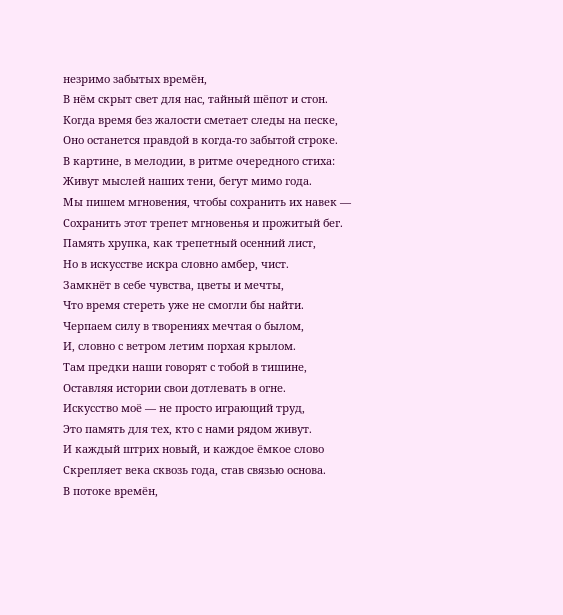незримо забытых времён,
В нём скрыт свет для нас, тайный шёпот и стон.
Когда время без жалости сметает следы на песке,
Оно останется правдой в когда-то забытой строке.
В картине, в мелодии, в ритме очередного стиха:
Живут мыслей наших тени, бегут мимо года.
Мы пишем мгновения, чтобы сохранить их навек —
Сохранить этот трепет мгновенья и прожитый бег.
Память хрупка, как трепетный осенний лист,
Но в искусстве искра словно амбер, чист.
Замкнёт в себе чувства, цветы и мечты,
Что время стереть уже не смогли бы найти.
Черпаем силу в творениях мечтая о былом,
И, словно с ветром летим порхая крылом.
Там предки наши говорят с тобой в тишине,
Оставляя истории свои дотлевать в огне.
Искусство моё — не просто играющий труд,
Это память для тех, кто с нами рядом живут.
И каждый штрих новый, и каждое ёмкое слово
Скрепляет века сквозь года, став связью основа.
В потоке времён,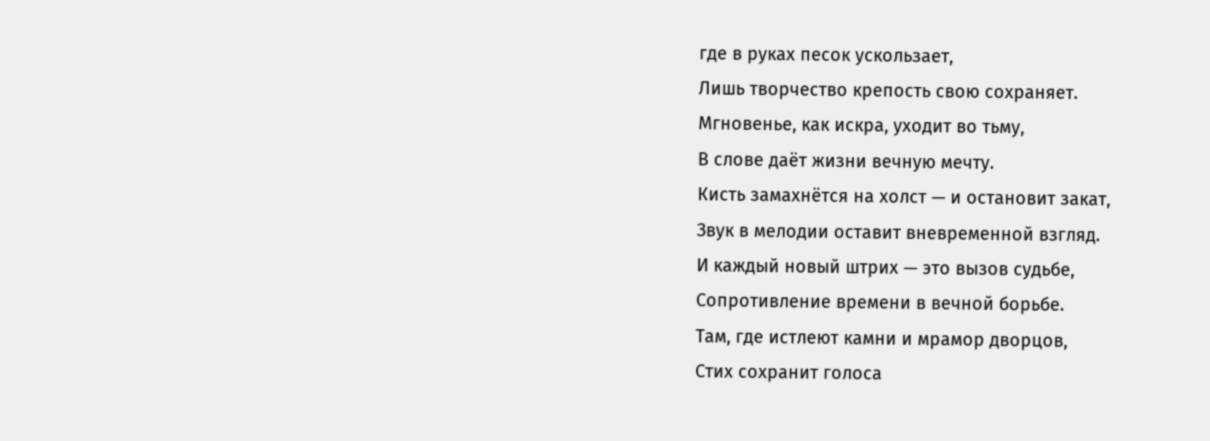где в руках песок ускользает,
Лишь творчество крепость свою сохраняет.
Мгновенье, как искра, уходит во тьму,
В слове даёт жизни вечную мечту.
Кисть замахнётся на холст — и остановит закат,
Звук в мелодии оставит вневременной взгляд.
И каждый новый штрих — это вызов судьбе,
Сопротивление времени в вечной борьбе.
Там, где истлеют камни и мрамор дворцов,
Стих сохранит голоса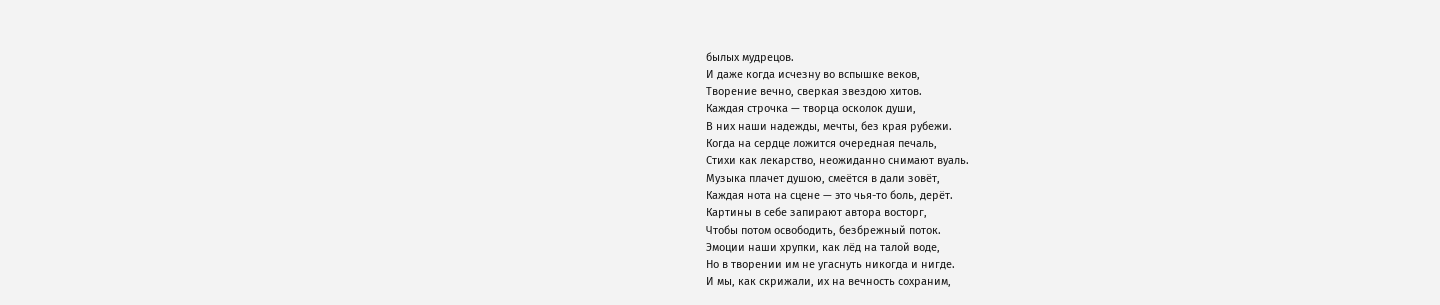былых мудрецов.
И даже когда исчезну во вспышке веков,
Творение вечно, сверкая звездою хитов.
Каждая строчка — творца осколок души,
В них наши надежды, мечты, без края рубежи.
Когда на сердце ложится очередная печаль,
Стихи как лекарство, неожиданно снимают вуаль.
Музыка плачет душою, смеётся в дали зовёт,
Каждая нота на сцене — это чья-то боль, дерёт.
Картины в себе запирают автора восторг,
Чтобы потом освободить, безбрежный поток.
Эмоции наши хрупки, как лёд на талой воде,
Но в творении им не угаснуть никогда и нигде.
И мы, как скрижали, их на вечность сохраним,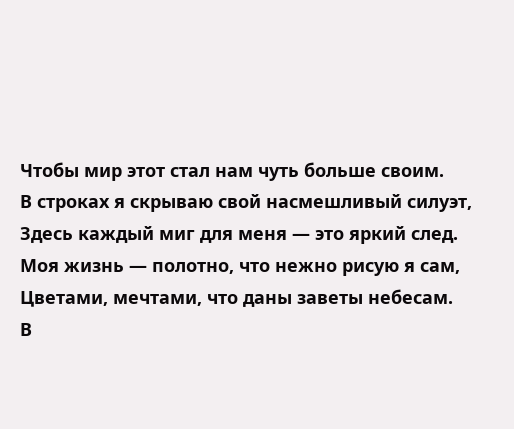Чтобы мир этот стал нам чуть больше своим.
В строках я скрываю свой насмешливый силуэт,
Здесь каждый миг для меня — это яркий след.
Моя жизнь — полотно, что нежно рисую я сам,
Цветами, мечтами, что даны заветы небесам.
В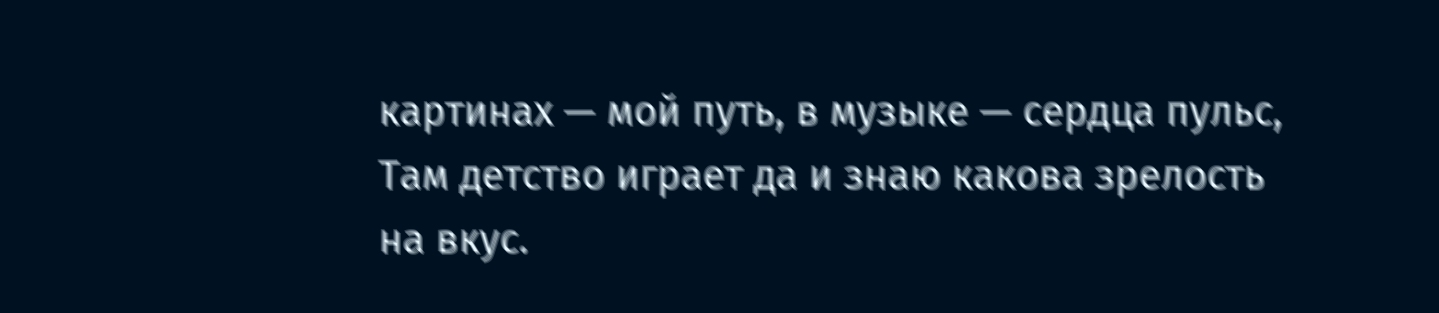картинах — мой путь, в музыке — сердца пульс,
Там детство играет да и знаю какова зрелость на вкус.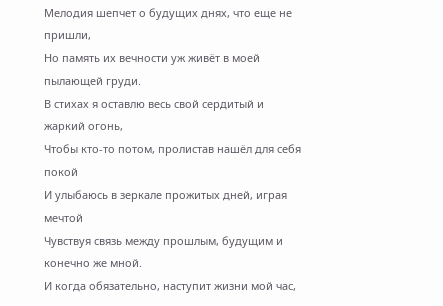Мелодия шепчет о будущих днях, что еще не пришли,
Но память их вечности уж живёт в моей пылающей груди.
В стихах я оставлю весь свой сердитый и жаркий огонь,
Чтобы кто-то потом, пролистав нашёл для себя покой
И улыбаюсь в зеркале прожитых дней, играя мечтой
Чувствуя связь между прошлым, будущим и конечно же мной.
И когда обязательно, наступит жизни мой час,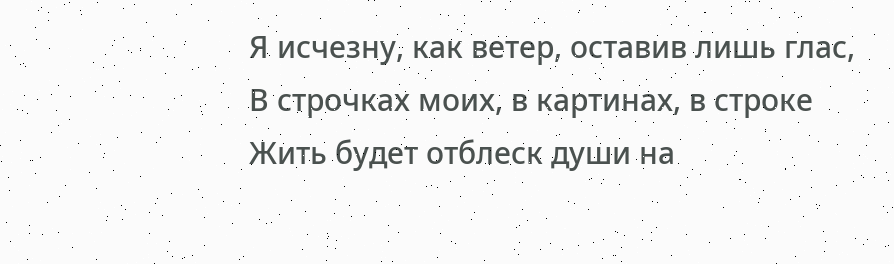Я исчезну, как ветер, оставив лишь глас,
В строчках моих, в картинах, в строке
Жить будет отблеск души на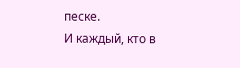песке.
И каждый, кто в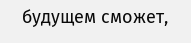будущем сможет,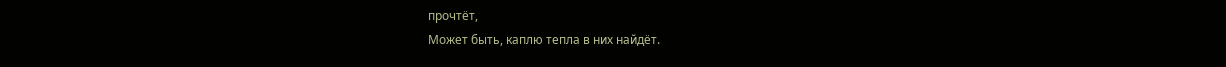прочтёт,
Может быть, каплю тепла в них найдёт.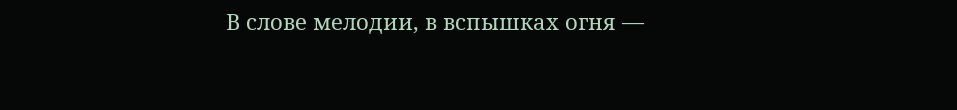В слове мелодии, в вспышках огня —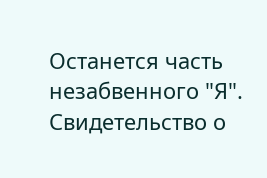Останется часть незабвенного "Я".
Свидетельство о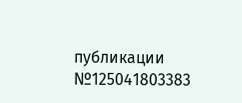публикации №125041803383